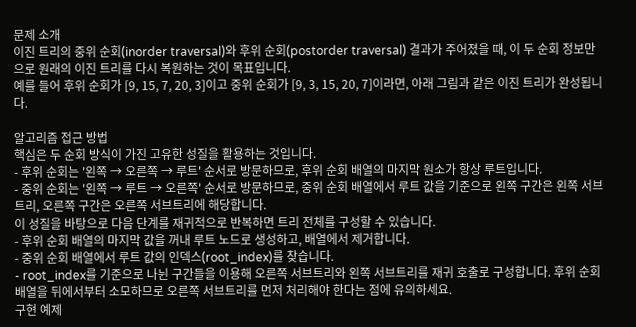문제 소개
이진 트리의 중위 순회(inorder traversal)와 후위 순회(postorder traversal) 결과가 주어졌을 때, 이 두 순회 정보만으로 원래의 이진 트리를 다시 복원하는 것이 목표입니다.
예를 들어 후위 순회가 [9, 15, 7, 20, 3]이고 중위 순회가 [9, 3, 15, 20, 7]이라면, 아래 그림과 같은 이진 트리가 완성됩니다.

알고리즘 접근 방법
핵심은 두 순회 방식이 가진 고유한 성질을 활용하는 것입니다.
- 후위 순회는 '왼쪽 → 오른쪽 → 루트' 순서로 방문하므로, 후위 순회 배열의 마지막 원소가 항상 루트입니다.
- 중위 순회는 '왼쪽 → 루트 → 오른쪽' 순서로 방문하므로, 중위 순회 배열에서 루트 값을 기준으로 왼쪽 구간은 왼쪽 서브트리, 오른쪽 구간은 오른쪽 서브트리에 해당합니다.
이 성질을 바탕으로 다음 단계를 재귀적으로 반복하면 트리 전체를 구성할 수 있습니다.
- 후위 순회 배열의 마지막 값을 꺼내 루트 노드로 생성하고, 배열에서 제거합니다.
- 중위 순회 배열에서 루트 값의 인덱스(root_index)를 찾습니다.
- root_index를 기준으로 나뉜 구간들을 이용해 오른쪽 서브트리와 왼쪽 서브트리를 재귀 호출로 구성합니다. 후위 순회 배열을 뒤에서부터 소모하므로 오른쪽 서브트리를 먼저 처리해야 한다는 점에 유의하세요.
구현 예제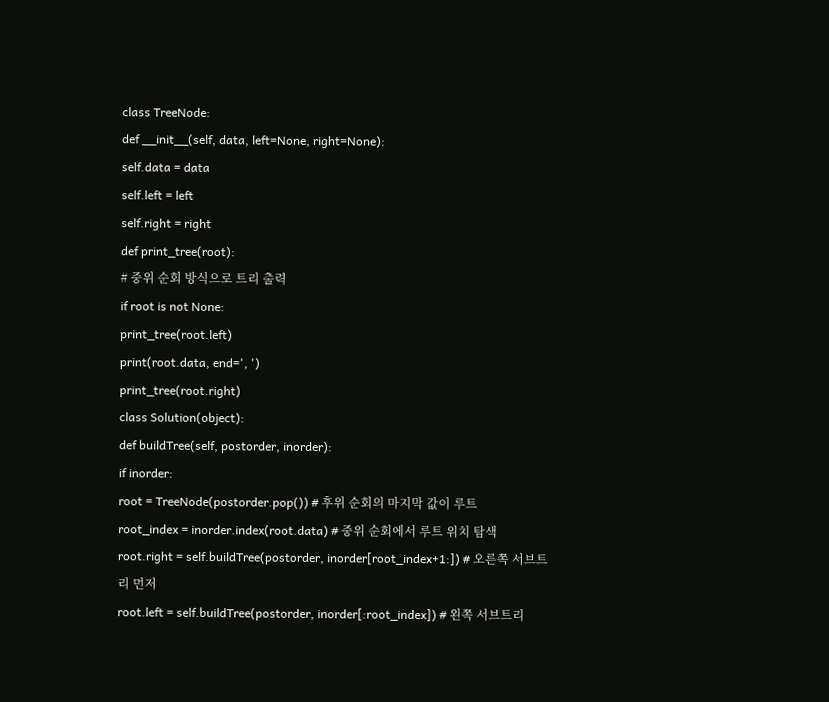class TreeNode:
def __init__(self, data, left=None, right=None):
self.data = data
self.left = left
self.right = right
def print_tree(root):
# 중위 순회 방식으로 트리 출력
if root is not None:
print_tree(root.left)
print(root.data, end=', ')
print_tree(root.right)
class Solution(object):
def buildTree(self, postorder, inorder):
if inorder:
root = TreeNode(postorder.pop()) # 후위 순회의 마지막 값이 루트
root_index = inorder.index(root.data) # 중위 순회에서 루트 위치 탐색
root.right = self.buildTree(postorder, inorder[root_index+1:]) # 오른쪽 서브트리 먼저
root.left = self.buildTree(postorder, inorder[:root_index]) # 왼쪽 서브트리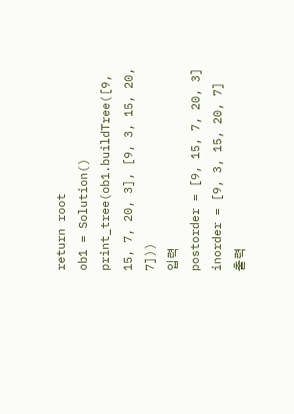return root
ob1 = Solution()
print_tree(ob1.buildTree([9, 15, 7, 20, 3], [9, 3, 15, 20, 7]))
입력
postorder = [9, 15, 7, 20, 3] inorder = [9, 3, 15, 20, 7]
출력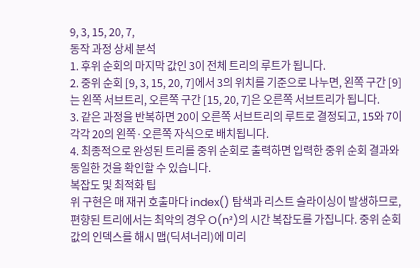9, 3, 15, 20, 7,
동작 과정 상세 분석
1. 후위 순회의 마지막 값인 3이 전체 트리의 루트가 됩니다.
2. 중위 순회 [9, 3, 15, 20, 7]에서 3의 위치를 기준으로 나누면, 왼쪽 구간 [9]는 왼쪽 서브트리, 오른쪽 구간 [15, 20, 7]은 오른쪽 서브트리가 됩니다.
3. 같은 과정을 반복하면 20이 오른쪽 서브트리의 루트로 결정되고, 15와 7이 각각 20의 왼쪽·오른쪽 자식으로 배치됩니다.
4. 최종적으로 완성된 트리를 중위 순회로 출력하면 입력한 중위 순회 결과와 동일한 것을 확인할 수 있습니다.
복잡도 및 최적화 팁
위 구현은 매 재귀 호출마다 index() 탐색과 리스트 슬라이싱이 발생하므로, 편향된 트리에서는 최악의 경우 O(n²)의 시간 복잡도를 가집니다. 중위 순회 값의 인덱스를 해시 맵(딕셔너리)에 미리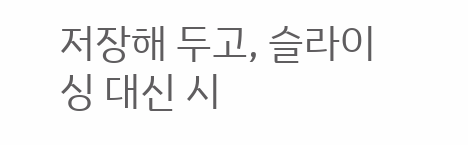저장해 두고, 슬라이싱 대신 시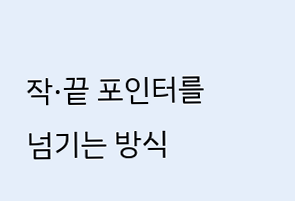작·끝 포인터를 넘기는 방식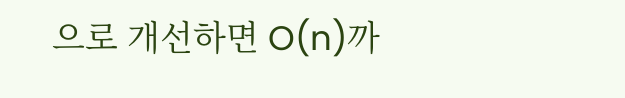으로 개선하면 O(n)까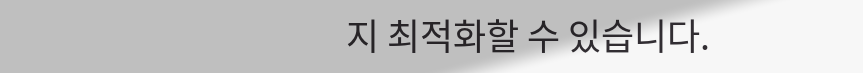지 최적화할 수 있습니다.